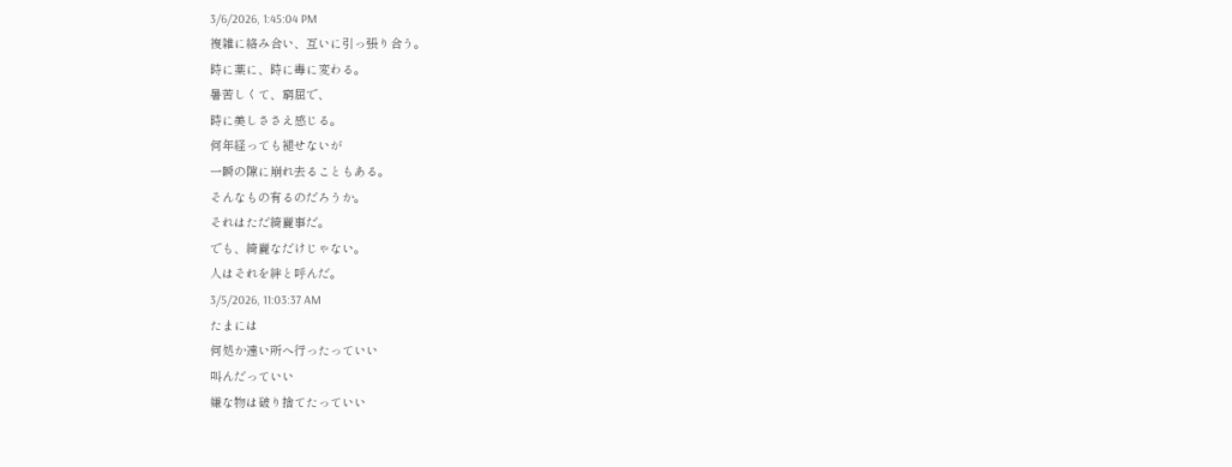3/6/2026, 1:45:04 PM
複雑に絡み合い、互いに引っ張り合う。
時に薬に、時に毒に変わる。
暑苦しくて、窮屈で、
時に美しささえ感じる。
何年経っても褪せないが
一瞬の隙に崩れ去ることもある。
そんなもの有るのだろうか。
それはただ綺麗事だ。
でも、綺麗なだけじゃない。
人はそれを絆と呼んだ。
3/5/2026, 11:03:37 AM
たまには
何処か遠い所へ行ったっていい
叫んだっていい
嫌な物は破り捨てたっていい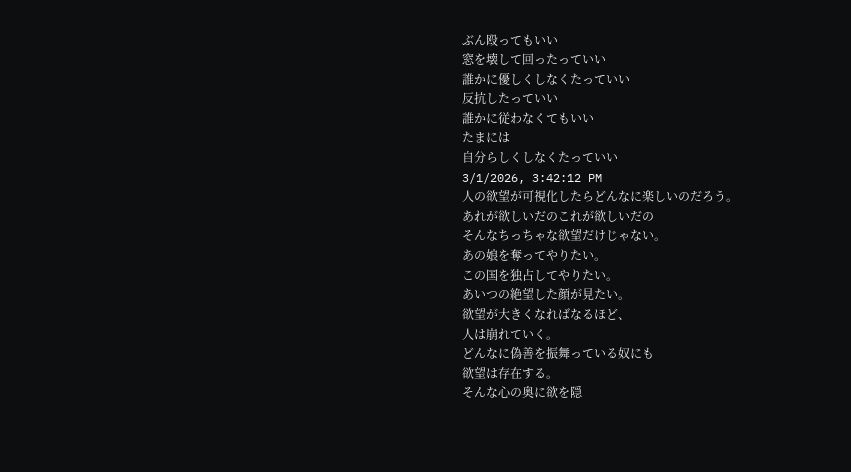ぶん殴ってもいい
窓を壊して回ったっていい
誰かに優しくしなくたっていい
反抗したっていい
誰かに従わなくてもいい
たまには
自分らしくしなくたっていい
3/1/2026, 3:42:12 PM
人の欲望が可視化したらどんなに楽しいのだろう。
あれが欲しいだのこれが欲しいだの
そんなちっちゃな欲望だけじゃない。
あの娘を奪ってやりたい。
この国を独占してやりたい。
あいつの絶望した顔が見たい。
欲望が大きくなればなるほど、
人は崩れていく。
どんなに偽善を振舞っている奴にも
欲望は存在する。
そんな心の奥に欲を隠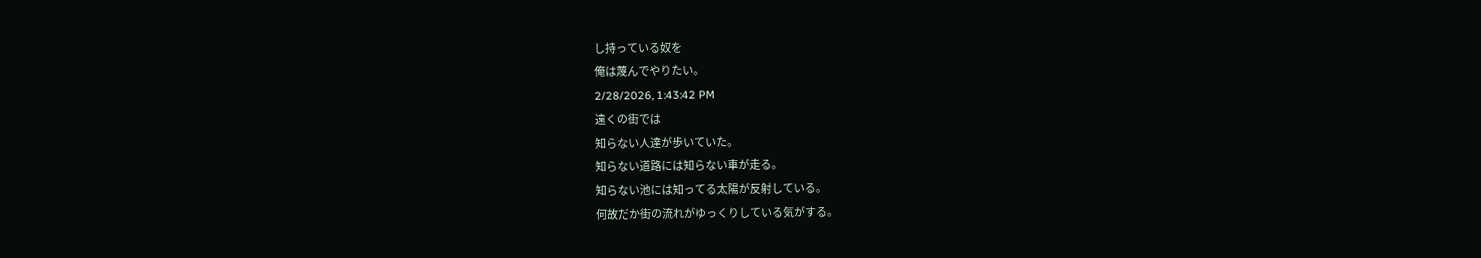し持っている奴を
俺は蔑んでやりたい。
2/28/2026, 1:43:42 PM
遠くの街では
知らない人達が歩いていた。
知らない道路には知らない車が走る。
知らない池には知ってる太陽が反射している。
何故だか街の流れがゆっくりしている気がする。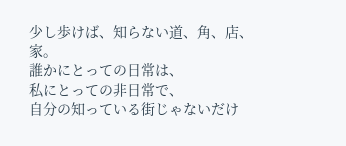少し歩けば、知らない道、角、店、家。
誰かにとっての日常は、
私にとっての非日常で、
自分の知っている街じゃないだけ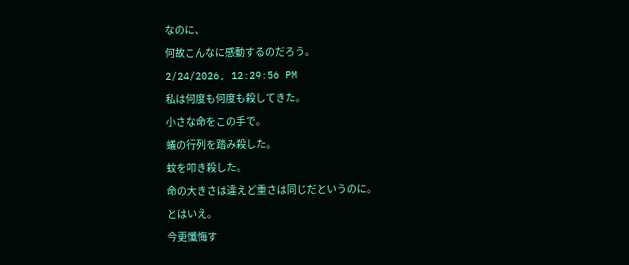なのに、
何故こんなに感動するのだろう。
2/24/2026, 12:29:56 PM
私は何度も何度も殺してきた。
小さな命をこの手で。
蟻の行列を踏み殺した。
蚊を叩き殺した。
命の大きさは違えど重さは同じだというのに。
とはいえ。
今更懺悔す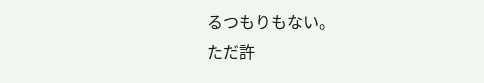るつもりもない。
ただ許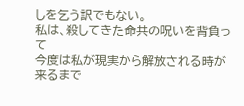しを乞う訳でもない。
私は、殺してきた命共の呪いを背負って
今度は私が現実から解放される時が来るまで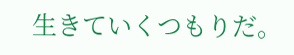生きていくつもりだ。